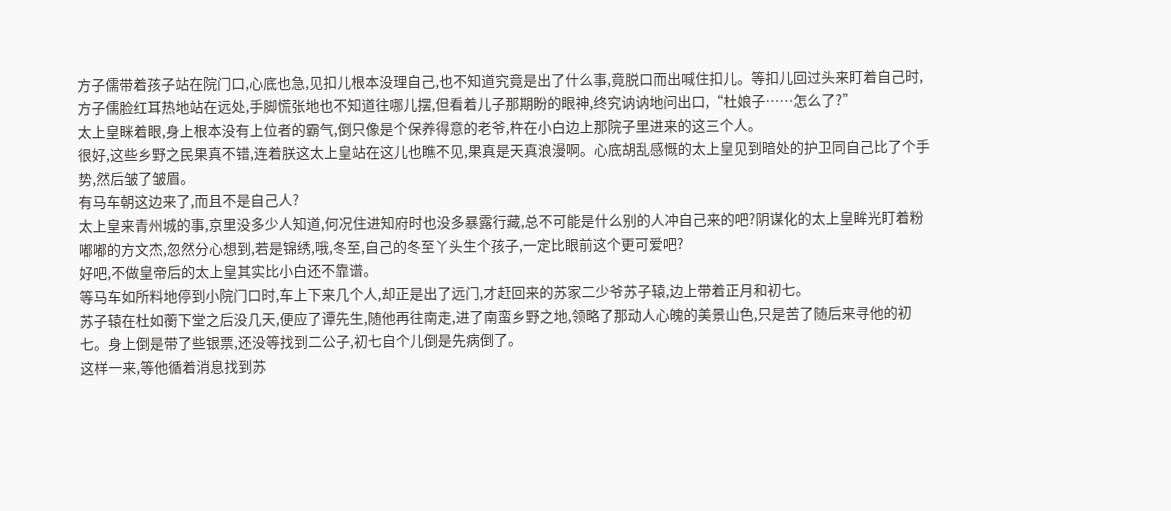方子儒带着孩子站在院门口,心底也急,见扣儿根本没理自己,也不知道究竟是出了什么事,竟脱口而出喊住扣儿。等扣儿回过头来盯着自己时,方子儒脸红耳热地站在远处,手脚慌张地也不知道往哪儿摆,但看着儿子那期盼的眼神,终究讷讷地问出口,“杜娘子……怎么了?”
太上皇眯着眼,身上根本没有上位者的霸气,倒只像是个保养得意的老爷,杵在小白边上那院子里进来的这三个人。
很好,这些乡野之民果真不错,连着朕这太上皇站在这儿也瞧不见,果真是天真浪漫啊。心底胡乱感慨的太上皇见到暗处的护卫同自己比了个手势,然后皱了皱眉。
有马车朝这边来了,而且不是自己人?
太上皇来青州城的事,京里没多少人知道,何况住进知府时也没多暴露行藏,总不可能是什么别的人冲自己来的吧?阴谋化的太上皇眸光盯着粉嘟嘟的方文杰,忽然分心想到,若是锦绣,哦,冬至,自己的冬至丫头生个孩子,一定比眼前这个更可爱吧?
好吧,不做皇帝后的太上皇其实比小白还不靠谱。
等马车如所料地停到小院门口时,车上下来几个人,却正是出了远门,才赶回来的苏家二少爷苏子辕,边上带着正月和初七。
苏子辕在杜如蘅下堂之后没几天,便应了谭先生,随他再往南走,进了南蛮乡野之地,领略了那动人心魄的美景山色,只是苦了随后来寻他的初七。身上倒是带了些银票,还没等找到二公子,初七自个儿倒是先病倒了。
这样一来,等他循着消息找到苏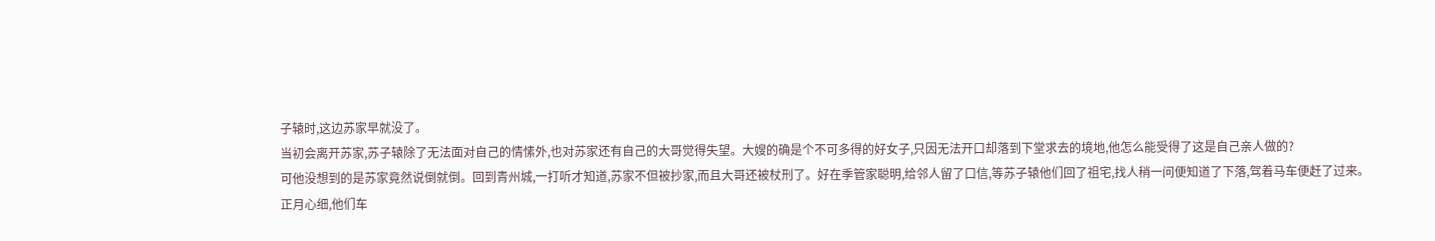子辕时,这边苏家早就没了。
当初会离开苏家,苏子辕除了无法面对自己的情愫外,也对苏家还有自己的大哥觉得失望。大嫂的确是个不可多得的好女子,只因无法开口却落到下堂求去的境地,他怎么能受得了这是自己亲人做的?
可他没想到的是苏家竟然说倒就倒。回到青州城,一打听才知道,苏家不但被抄家,而且大哥还被杖刑了。好在季管家聪明,给邻人留了口信,等苏子辕他们回了祖宅,找人稍一问便知道了下落,驾着马车便赶了过来。
正月心细,他们车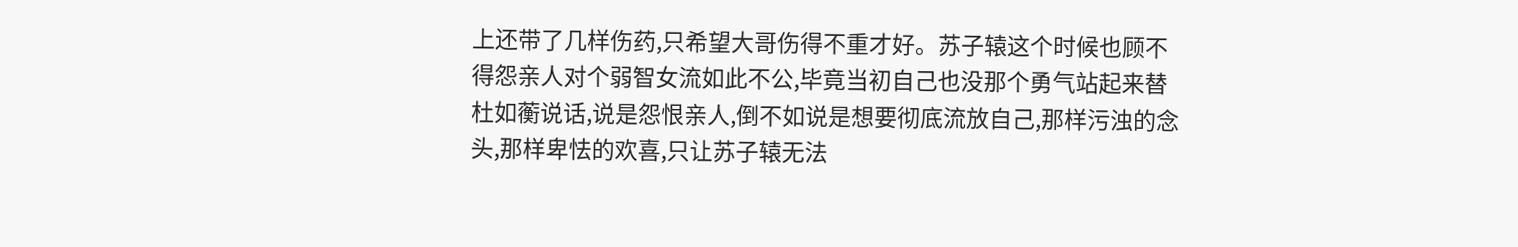上还带了几样伤药,只希望大哥伤得不重才好。苏子辕这个时候也顾不得怨亲人对个弱智女流如此不公,毕竟当初自己也没那个勇气站起来替杜如蘅说话,说是怨恨亲人,倒不如说是想要彻底流放自己,那样污浊的念头,那样卑怯的欢喜,只让苏子辕无法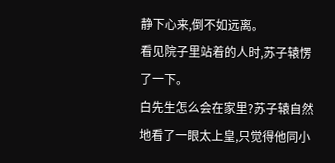静下心来,倒不如远离。
看见院子里站着的人时,苏子辕愣了一下。
白先生怎么会在家里?苏子辕自然地看了一眼太上皇,只觉得他同小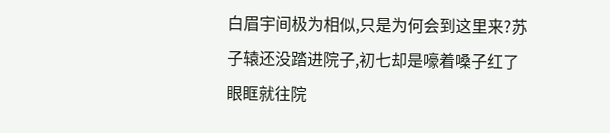白眉宇间极为相似,只是为何会到这里来?苏子辕还没踏进院子,初七却是嚎着嗓子红了眼眶就往院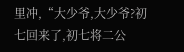里冲,“大少爷,大少爷?初七回来了,初七将二公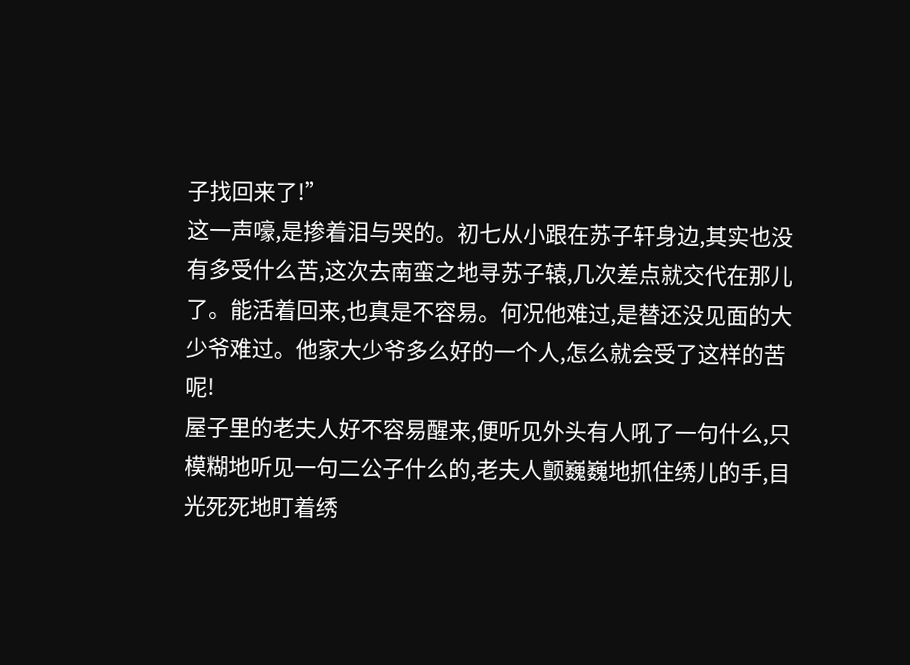子找回来了!”
这一声嚎,是掺着泪与哭的。初七从小跟在苏子轩身边,其实也没有多受什么苦,这次去南蛮之地寻苏子辕,几次差点就交代在那儿了。能活着回来,也真是不容易。何况他难过,是替还没见面的大少爷难过。他家大少爷多么好的一个人,怎么就会受了这样的苦呢!
屋子里的老夫人好不容易醒来,便听见外头有人吼了一句什么,只模糊地听见一句二公子什么的,老夫人颤巍巍地抓住绣儿的手,目光死死地盯着绣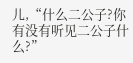儿,“什么二公子?你有没有听见二公子什么?”